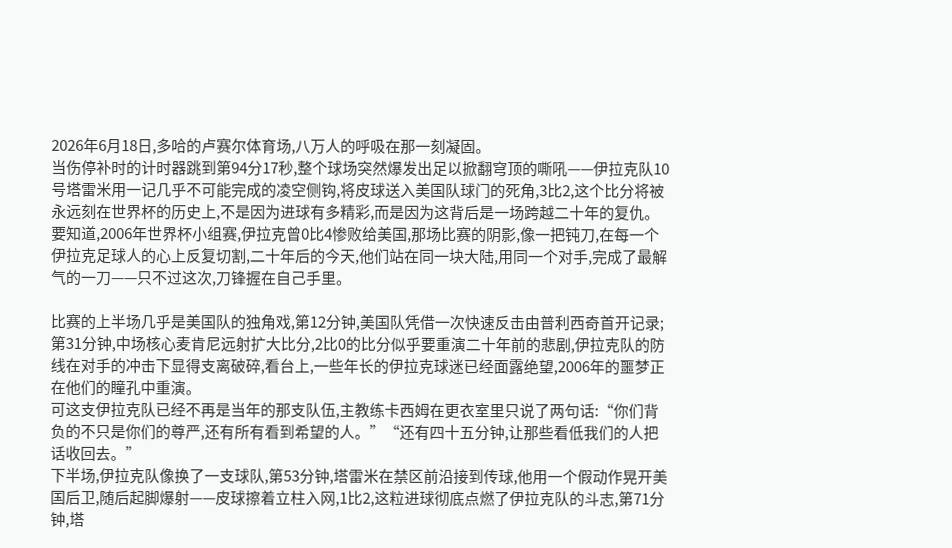2026年6月18日,多哈的卢赛尔体育场,八万人的呼吸在那一刻凝固。
当伤停补时的计时器跳到第94分17秒,整个球场突然爆发出足以掀翻穹顶的嘶吼——伊拉克队10号塔雷米用一记几乎不可能完成的凌空侧钩,将皮球送入美国队球门的死角,3比2,这个比分将被永远刻在世界杯的历史上,不是因为进球有多精彩,而是因为这背后是一场跨越二十年的复仇。
要知道,2006年世界杯小组赛,伊拉克曾0比4惨败给美国,那场比赛的阴影,像一把钝刀,在每一个伊拉克足球人的心上反复切割,二十年后的今天,他们站在同一块大陆,用同一个对手,完成了最解气的一刀——只不过这次,刀锋握在自己手里。

比赛的上半场几乎是美国队的独角戏,第12分钟,美国队凭借一次快速反击由普利西奇首开记录;第31分钟,中场核心麦肯尼远射扩大比分,2比0的比分似乎要重演二十年前的悲剧,伊拉克队的防线在对手的冲击下显得支离破碎,看台上,一些年长的伊拉克球迷已经面露绝望,2006年的噩梦正在他们的瞳孔中重演。
可这支伊拉克队已经不再是当年的那支队伍,主教练卡西姆在更衣室里只说了两句话:“你们背负的不只是你们的尊严,还有所有看到希望的人。”“还有四十五分钟,让那些看低我们的人把话收回去。”
下半场,伊拉克队像换了一支球队,第53分钟,塔雷米在禁区前沿接到传球,他用一个假动作晃开美国后卫,随后起脚爆射——皮球擦着立柱入网,1比2,这粒进球彻底点燃了伊拉克队的斗志,第71分钟,塔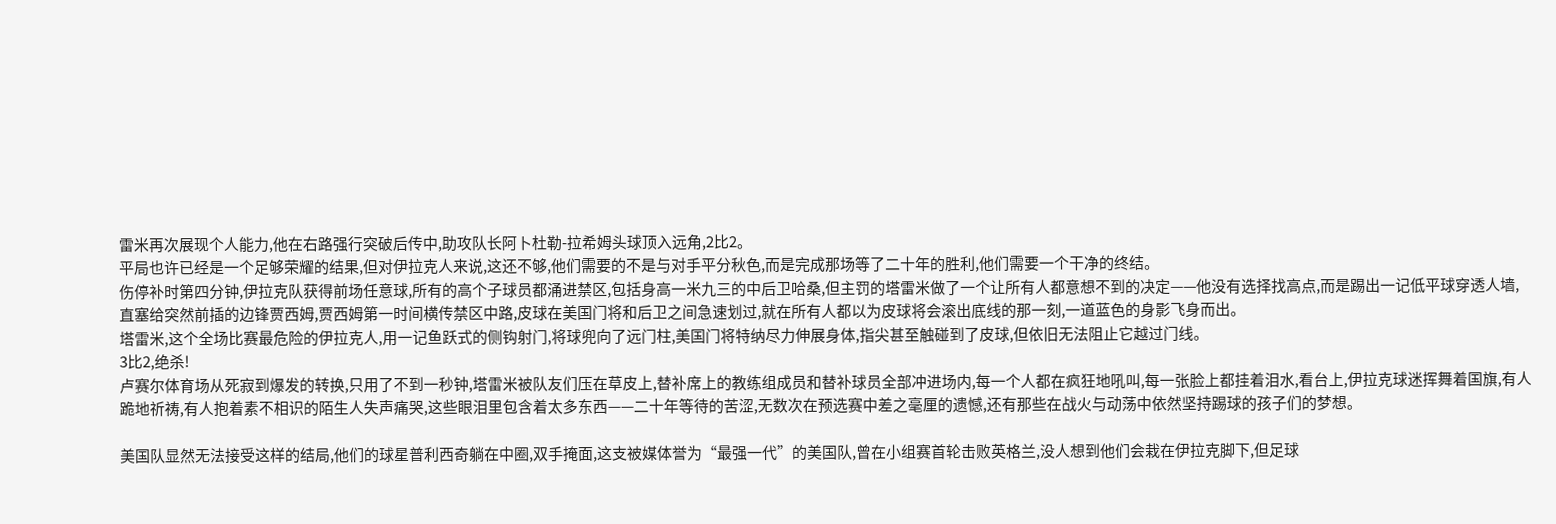雷米再次展现个人能力,他在右路强行突破后传中,助攻队长阿卜杜勒-拉希姆头球顶入远角,2比2。
平局也许已经是一个足够荣耀的结果,但对伊拉克人来说,这还不够,他们需要的不是与对手平分秋色,而是完成那场等了二十年的胜利,他们需要一个干净的终结。
伤停补时第四分钟,伊拉克队获得前场任意球,所有的高个子球员都涌进禁区,包括身高一米九三的中后卫哈桑,但主罚的塔雷米做了一个让所有人都意想不到的决定——他没有选择找高点,而是踢出一记低平球穿透人墙,直塞给突然前插的边锋贾西姆,贾西姆第一时间横传禁区中路,皮球在美国门将和后卫之间急速划过,就在所有人都以为皮球将会滚出底线的那一刻,一道蓝色的身影飞身而出。
塔雷米,这个全场比赛最危险的伊拉克人,用一记鱼跃式的侧钩射门,将球兜向了远门柱,美国门将特纳尽力伸展身体,指尖甚至触碰到了皮球,但依旧无法阻止它越过门线。
3比2,绝杀!
卢赛尔体育场从死寂到爆发的转换,只用了不到一秒钟,塔雷米被队友们压在草皮上,替补席上的教练组成员和替补球员全部冲进场内,每一个人都在疯狂地吼叫,每一张脸上都挂着泪水,看台上,伊拉克球迷挥舞着国旗,有人跪地祈祷,有人抱着素不相识的陌生人失声痛哭,这些眼泪里包含着太多东西——二十年等待的苦涩,无数次在预选赛中差之毫厘的遗憾,还有那些在战火与动荡中依然坚持踢球的孩子们的梦想。

美国队显然无法接受这样的结局,他们的球星普利西奇躺在中圈,双手掩面,这支被媒体誉为“最强一代”的美国队,曾在小组赛首轮击败英格兰,没人想到他们会栽在伊拉克脚下,但足球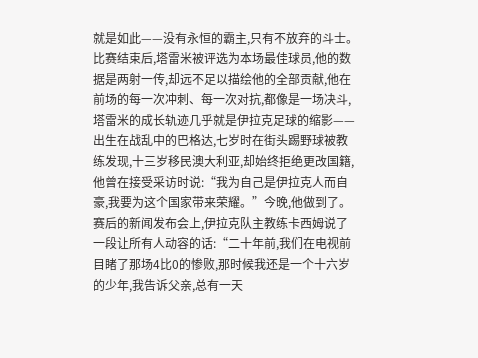就是如此——没有永恒的霸主,只有不放弃的斗士。
比赛结束后,塔雷米被评选为本场最佳球员,他的数据是两射一传,却远不足以描绘他的全部贡献,他在前场的每一次冲刺、每一次对抗,都像是一场决斗,塔雷米的成长轨迹几乎就是伊拉克足球的缩影——出生在战乱中的巴格达,七岁时在街头踢野球被教练发现,十三岁移民澳大利亚,却始终拒绝更改国籍,他曾在接受采访时说:“我为自己是伊拉克人而自豪,我要为这个国家带来荣耀。”今晚,他做到了。
赛后的新闻发布会上,伊拉克队主教练卡西姆说了一段让所有人动容的话:“二十年前,我们在电视前目睹了那场4比0的惨败,那时候我还是一个十六岁的少年,我告诉父亲,总有一天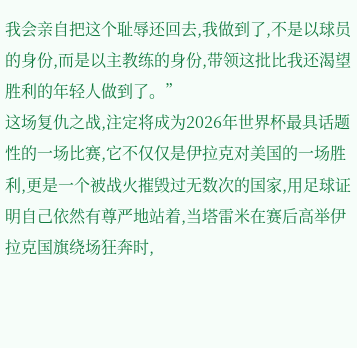我会亲自把这个耻辱还回去,我做到了,不是以球员的身份,而是以主教练的身份,带领这批比我还渴望胜利的年轻人做到了。”
这场复仇之战,注定将成为2026年世界杯最具话题性的一场比赛,它不仅仅是伊拉克对美国的一场胜利,更是一个被战火摧毁过无数次的国家,用足球证明自己依然有尊严地站着,当塔雷米在赛后高举伊拉克国旗绕场狂奔时,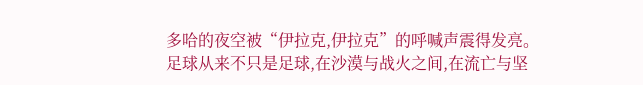多哈的夜空被“伊拉克,伊拉克”的呼喊声震得发亮。
足球从来不只是足球,在沙漠与战火之间,在流亡与坚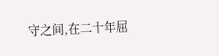守之间,在二十年屈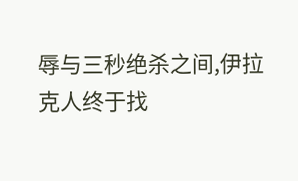辱与三秒绝杀之间,伊拉克人终于找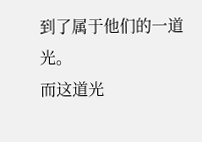到了属于他们的一道光。
而这道光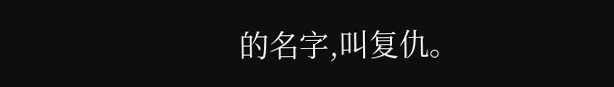的名字,叫复仇。